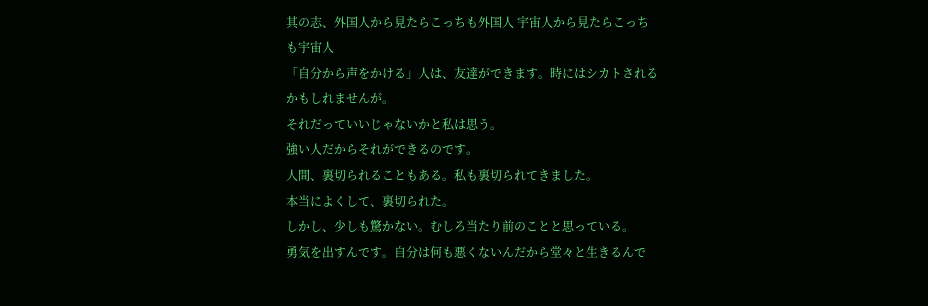其の志、外国人から見たらこっちも外国人 宇宙人から見たらこっちも宇宙人
「自分から声をかける」人は、友達ができます。時にはシカトされるかもしれませんが。
それだっていいじゃないかと私は思う。
強い人だからそれができるのです。
人間、裏切られることもある。私も裏切られてきました。
本当によくして、裏切られた。
しかし、少しも驚かない。むしろ当たり前のことと思っている。
勇気を出すんです。自分は何も悪くないんだから堂々と生きるんで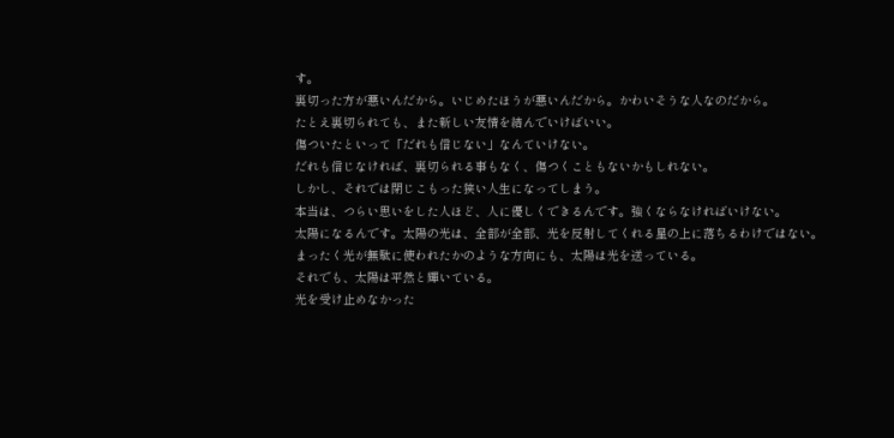す。
裏切った方が悪いんだから。いじめたほうが悪いんだから。かわいそうな人なのだから。
たとえ裏切られても、また新しい友情を結んでいけばいい。
傷ついたといって「だれも信じない」なんていけない。
だれも信じなければ、裏切られる事もなく、傷つくこともないかもしれない。
しかし、それでは閉じこもった狭い人生になってしまう。
本当は、つらい思いをした人ほど、人に優しくできるんです。強くならなければいけない。
太陽になるんです。太陽の光は、全部が全部、光を反射してくれる星の上に落ちるわけではない。
まったく光が無駄に使われたかのような方向にも、太陽は光を送っている。
それでも、太陽は平然と輝いている。
光を受け止めなかった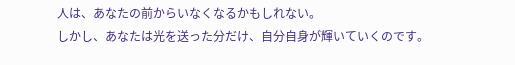人は、あなたの前からいなくなるかもしれない。
しかし、あなたは光を送った分だけ、自分自身が輝いていくのです。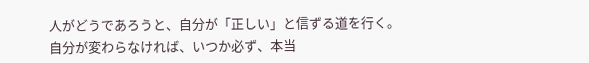人がどうであろうと、自分が「正しい」と信ずる道を行く。
自分が変わらなければ、いつか必ず、本当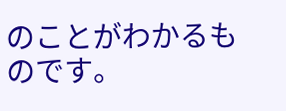のことがわかるものです。